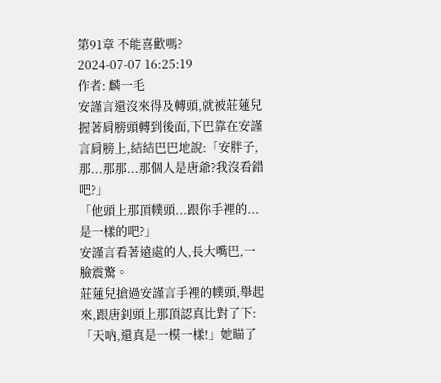第91章 不能喜歡嗎?
2024-07-07 16:25:19
作者: 麟一毛
安謹言還沒來得及轉頭,就被莊蓮兒握著肩膀頭轉到後面,下巴靠在安謹言肩膀上,結結巴巴地說:「安胖子,那...那那...那個人是唐爺?我沒看錯吧?」
「他頭上那頂幞頭...跟你手裡的...是一樣的吧?」
安謹言看著遠處的人,長大嘴巴,一臉震驚。
莊蓮兒搶過安謹言手裡的幞頭,舉起來,跟唐釗頭上那頂認真比對了下:「天吶,還真是一模一樣!」她瞄了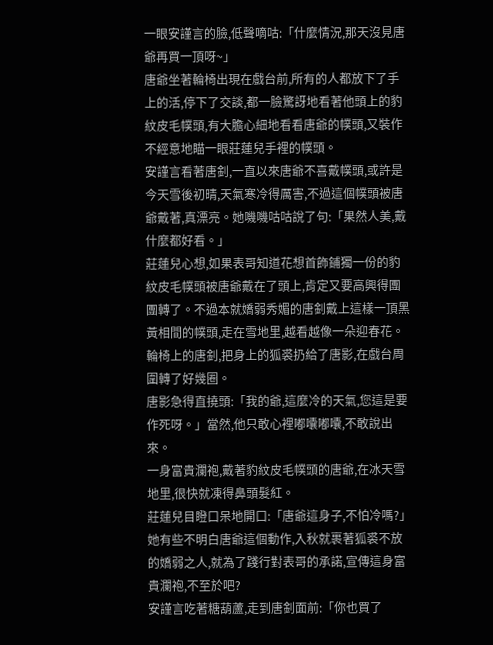一眼安謹言的臉,低聲嘀咕:「什麼情況,那天沒見唐爺再買一頂呀~」
唐爺坐著輪椅出現在戲台前,所有的人都放下了手上的活,停下了交談,都一臉驚訝地看著他頭上的豹紋皮毛幞頭,有大膽心細地看看唐爺的幞頭,又裝作不經意地瞄一眼莊蓮兒手裡的幞頭。
安謹言看著唐釗,一直以來唐爺不喜戴幞頭,或許是今天雪後初晴,天氣寒冷得厲害,不過這個幞頭被唐爺戴著,真漂亮。她嘰嘰咕咕說了句:「果然人美,戴什麼都好看。」
莊蓮兒心想,如果表哥知道花想首飾鋪獨一份的豹紋皮毛幞頭被唐爺戴在了頭上,肯定又要高興得團團轉了。不過本就嬌弱秀媚的唐釗戴上這樣一頂黑黃相間的幞頭,走在雪地里,越看越像一朵迎春花。
輪椅上的唐釗,把身上的狐裘扔給了唐影,在戲台周圍轉了好幾圈。
唐影急得直撓頭:「我的爺,這麼冷的天氣,您這是要作死呀。」當然,他只敢心裡嘟囔嘟囔,不敢說出來。
一身富貴瀾袍,戴著豹紋皮毛幞頭的唐爺,在冰天雪地里,很快就凍得鼻頭髮紅。
莊蓮兒目瞪口呆地開口:「唐爺這身子,不怕冷嗎?」她有些不明白唐爺這個動作,入秋就裹著狐裘不放的嬌弱之人,就為了踐行對表哥的承諾,宣傳這身富貴瀾袍,不至於吧?
安謹言吃著糖葫蘆,走到唐釗面前:「你也買了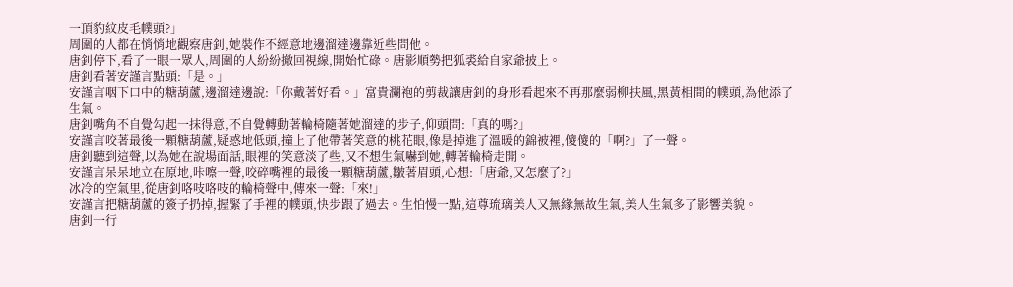一頂豹紋皮毛幞頭?」
周圍的人都在悄悄地觀察唐釗,她裝作不經意地邊溜達邊靠近些問他。
唐釗停下,看了一眼一眾人,周圍的人紛紛撤回視線,開始忙碌。唐影順勢把狐裘給自家爺披上。
唐釗看著安謹言點頭:「是。」
安謹言咽下口中的糖葫蘆,邊溜達邊說:「你戴著好看。」富貴瀾袍的剪裁讓唐釗的身形看起來不再那麼弱柳扶風,黑黃相間的幞頭,為他添了生氣。
唐釗嘴角不自覺勾起一抹得意,不自覺轉動著輪椅隨著她溜達的步子,仰頭問:「真的嗎?」
安謹言咬著最後一顆糖葫蘆,疑惑地低頭,撞上了他帶著笑意的桃花眼,像是掉進了溫暖的錦被裡,傻傻的「啊?」了一聲。
唐釗聽到這聲,以為她在說場面話,眼裡的笑意淡了些,又不想生氣嚇到她,轉著輪椅走開。
安謹言呆呆地立在原地,咔嚓一聲,咬碎嘴裡的最後一顆糖葫蘆,皺著眉頭,心想:「唐爺,又怎麼了?」
冰冷的空氣里,從唐釗咯吱咯吱的輪椅聲中,傳來一聲:「來!」
安謹言把糖葫蘆的簽子扔掉,握緊了手裡的幞頭,快步跟了過去。生怕慢一點,這尊琉璃美人又無緣無故生氣,美人生氣多了影響美貌。
唐釗一行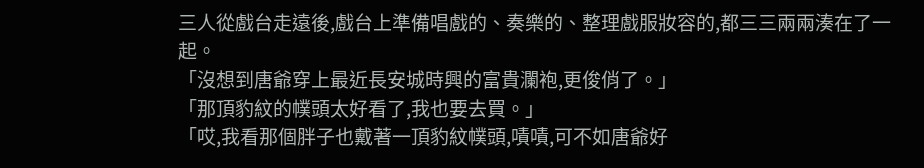三人從戲台走遠後,戲台上準備唱戲的、奏樂的、整理戲服妝容的,都三三兩兩湊在了一起。
「沒想到唐爺穿上最近長安城時興的富貴瀾袍,更俊俏了。」
「那頂豹紋的幞頭太好看了,我也要去買。」
「哎,我看那個胖子也戴著一頂豹紋幞頭,嘖嘖,可不如唐爺好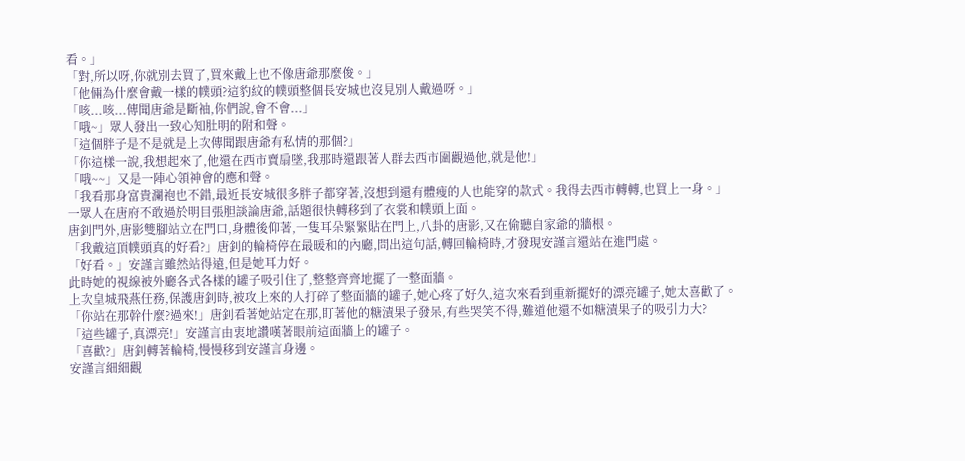看。」
「對,所以呀,你就別去買了,買來戴上也不像唐爺那麼俊。」
「他倆為什麼會戴一樣的幞頭?這豹紋的幞頭整個長安城也沒見別人戴過呀。」
「咳...咳...傳聞唐爺是斷袖,你們說,會不會...」
「哦~」眾人發出一致心知肚明的附和聲。
「這個胖子是不是就是上次傳聞跟唐爺有私情的那個?」
「你這樣一說,我想起來了,他還在西市賣扇墜,我那時還跟著人群去西市圍觀過他,就是他!」
「哦~~」又是一陣心領神會的應和聲。
「我看那身富貴瀾袍也不錯,最近長安城很多胖子都穿著,沒想到還有體瘦的人也能穿的款式。我得去西市轉轉,也買上一身。」
一眾人在唐府不敢過於明目張胆談論唐爺,話題很快轉移到了衣裳和幞頭上面。
唐釗門外,唐影雙腳站立在門口,身體後仰著,一隻耳朵緊緊貼在門上,八卦的唐影,又在偷聽自家爺的牆根。
「我戴這頂幞頭真的好看?」唐釗的輪椅停在最暖和的內廳,問出這句話,轉回輪椅時,才發現安謹言還站在進門處。
「好看。」安謹言雖然站得遠,但是她耳力好。
此時她的視線被外廳各式各樣的罐子吸引住了,整整齊齊地擺了一整面牆。
上次皇城飛燕任務,保護唐釗時,被攻上來的人打碎了整面牆的罐子,她心疼了好久,這次來看到重新擺好的漂亮罐子,她太喜歡了。
「你站在那幹什麼?過來!」唐釗看著她站定在那,盯著他的糖漬果子發呆,有些哭笑不得,難道他還不如糖漬果子的吸引力大?
「這些罐子,真漂亮!」安謹言由衷地讚嘆著眼前這面牆上的罐子。
「喜歡?」唐釗轉著輪椅,慢慢移到安謹言身邊。
安謹言細細觀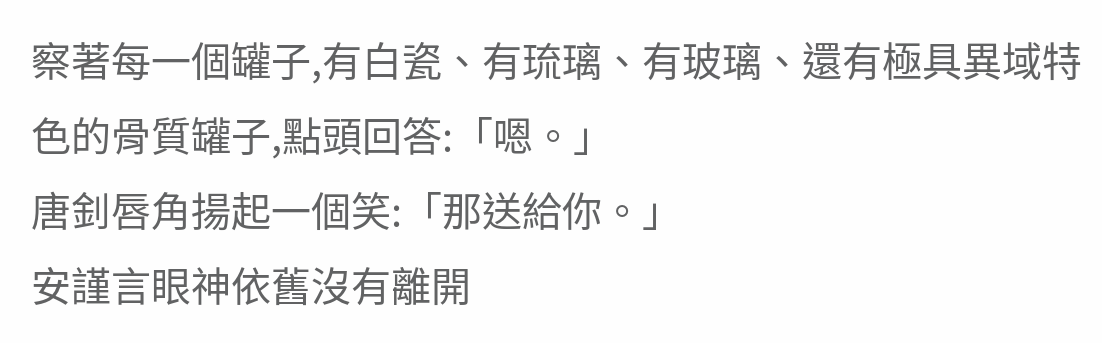察著每一個罐子,有白瓷、有琉璃、有玻璃、還有極具異域特色的骨質罐子,點頭回答:「嗯。」
唐釗唇角揚起一個笑:「那送給你。」
安謹言眼神依舊沒有離開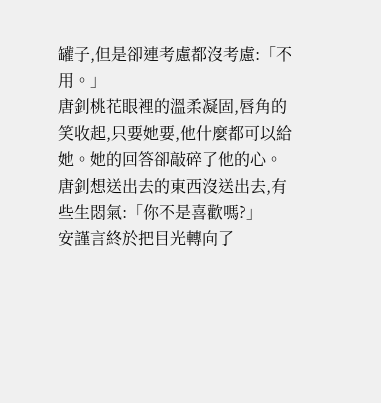罐子,但是卻連考慮都沒考慮:「不用。」
唐釗桃花眼裡的溫柔凝固,唇角的笑收起,只要她要,他什麼都可以給她。她的回答卻敲碎了他的心。
唐釗想送出去的東西沒送出去,有些生悶氣:「你不是喜歡嗎?」
安謹言終於把目光轉向了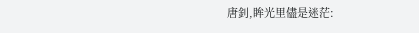唐釗,眸光里儘是迷茫: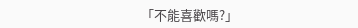「不能喜歡嗎?」